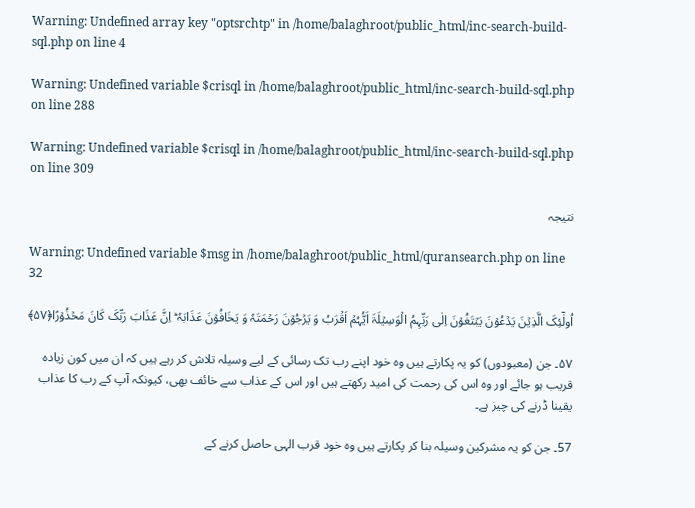Warning: Undefined array key "optsrchtp" in /home/balaghroot/public_html/inc-search-build-sql.php on line 4

Warning: Undefined variable $crisql in /home/balaghroot/public_html/inc-search-build-sql.php on line 288

Warning: Undefined variable $crisql in /home/balaghroot/public_html/inc-search-build-sql.php on line 309

نتیجہ

Warning: Undefined variable $msg in /home/balaghroot/public_html/quransearch.php on line 32

اُولٰٓئِکَ الَّذِیۡنَ یَدۡعُوۡنَ یَبۡتَغُوۡنَ اِلٰی رَبِّہِمُ الۡوَسِیۡلَۃَ اَیُّہُمۡ اَقۡرَبُ وَ یَرۡجُوۡنَ رَحۡمَتَہٗ وَ یَخَافُوۡنَ عَذَابَہٗ ؕ اِنَّ عَذَابَ رَبِّکَ کَانَ مَحۡذُوۡرًا﴿۵۷﴾

۵۷۔ جن (معبودوں) کو یہ پکارتے ہیں وہ خود اپنے رب تک رسائی کے لیے وسیلہ تلاش کر رہے ہیں کہ ان میں کون زیادہ قریب ہو جائے اور وہ اس کی رحمت کی امید رکھتے ہیں اور اس کے عذاب سے خائف بھی، کیونکہ آپ کے رب کا عذاب یقینا ڈرنے کی چیز ہے۔

57۔ جن کو یہ مشرکین وسیلہ بنا کر پکارتے ہیں وہ خود قرب الہی حاصل کرنے کے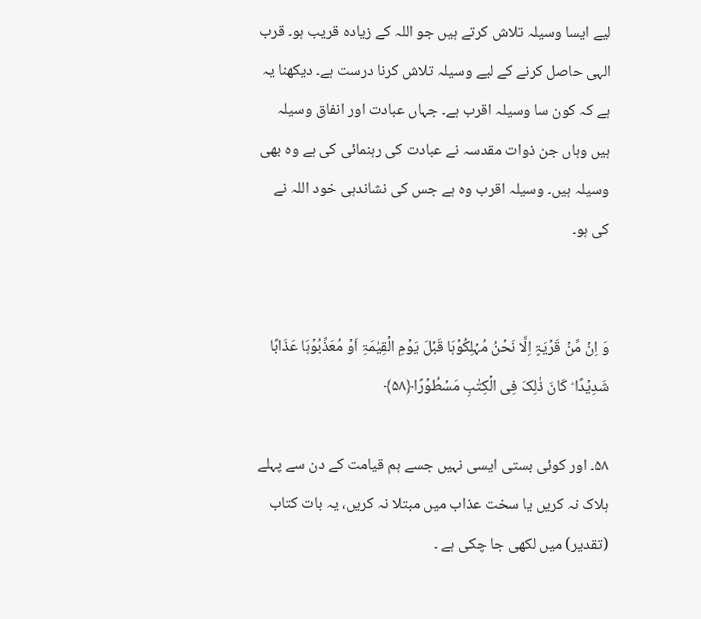لیے ایسا وسیلہ تلاش کرتے ہیں جو اللہ کے زیادہ قریب ہو۔ قرب الہی حاصل کرنے کے لیے وسیلہ تلاش کرنا درست ہے۔ دیکھنا یہ ہے کہ کون سا وسیلہ اقرب ہے۔ جہاں عبادت اور انفاق وسیلہ ہیں وہاں جن ذوات مقدسہ نے عبادت کی رہنمائی کی ہے وہ بھی وسیلہ ہیں۔ وسیلہ اقرب وہ ہے جس کی نشاندہی خود اللہ نے کی ہو۔


وَ اِنۡ مِّنۡ قَرۡیَۃٍ اِلَّا نَحۡنُ مُہۡلِکُوۡہَا قَبۡلَ یَوۡمِ الۡقِیٰمَۃِ اَوۡ مُعَذِّبُوۡہَا عَذَابًا شَدِیۡدًا ؕ کَانَ ذٰلِکَ فِی الۡکِتٰبِ مَسۡطُوۡرًا﴿۵۸﴾

۵۸۔ اور کوئی بستی ایسی نہیں جسے ہم قیامت کے دن سے پہلے ہلاک نہ کریں یا سخت عذاب میں مبتلا نہ کریں، یہ بات کتاب (تقدیر) میں لکھی جا چکی ہے ۔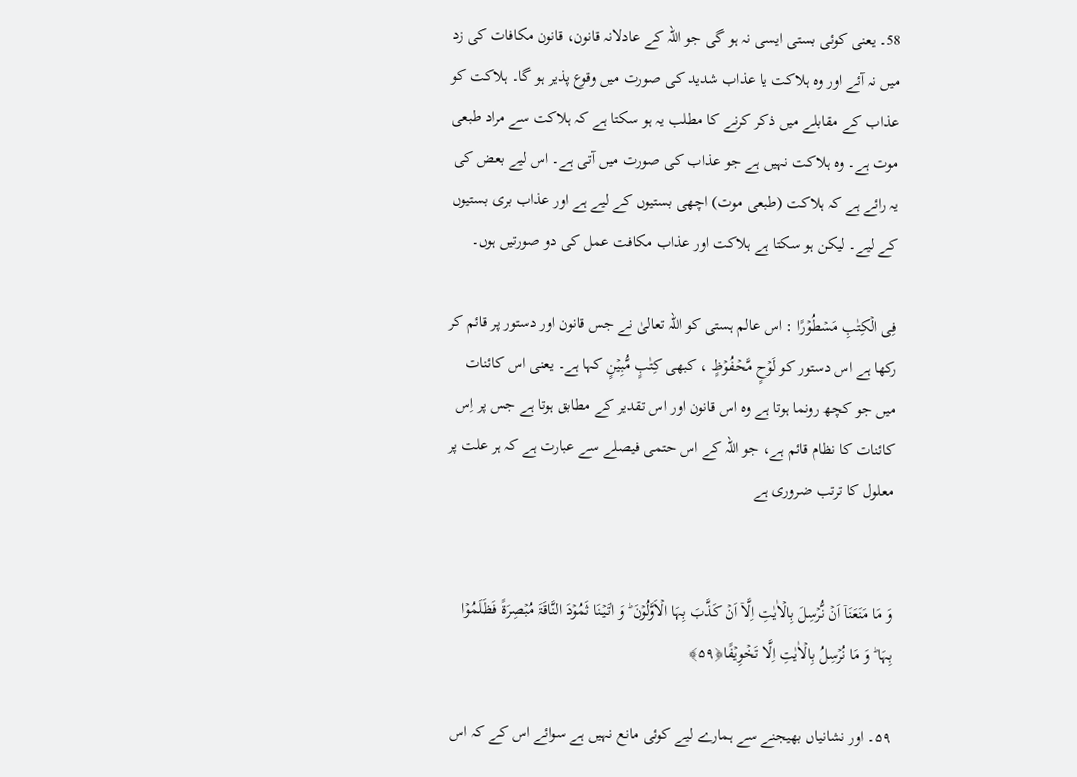58۔ یعنی کوئی بستی ایسی نہ ہو گی جو اللہ کے عادلانہ قانون، قانون مکافات کی زد میں نہ آئے اور وہ ہلاکت یا عذاب شدید کی صورت میں وقوع پذیر ہو گا۔ ہلاکت کو عذاب کے مقابلے میں ذکر کرنے کا مطلب یہ ہو سکتا ہے کہ ہلاکت سے مراد طبعی موت ہے۔ وہ ہلاکت نہیں ہے جو عذاب کی صورت میں آتی ہے۔ اس لیے بعض کی یہ رائے ہے کہ ہلاکت (طبعی موت) اچھی بستیوں کے لیے ہے اور عذاب بری بستیوں کے لیے۔ لیکن ہو سکتا ہے ہلاکت اور عذاب مکافت عمل کی دو صورتیں ہوں۔

فِی الۡکِتٰبِ مَسۡطُوۡرًا : اس عالم ہستی کو اللہ تعالیٰ نے جس قانون اور دستور پر قائم کر رکھا ہے اس دستور کو لَوۡحٍ مَّحۡفُوۡظٍ ، کبھی کِتٰبٍ مُّبِیۡنٍ کہا ہے۔ یعنی اس کائنات میں جو کچھ رونما ہوتا ہے وہ اس قانون اور اس تقدیر کے مطابق ہوتا ہے جس پر اِس کائنات کا نظام قائم ہے، جو اللہ کے اس حتمی فیصلے سے عبارت ہے کہ ہر علت پر معلول کا ترتب ضروری ہے


وَ مَا مَنَعَنَاۤ اَنۡ نُّرۡسِلَ بِالۡاٰیٰتِ اِلَّاۤ اَنۡ کَذَّبَ بِہَا الۡاَوَّلُوۡنَ ؕ وَ اٰتَیۡنَا ثَمُوۡدَ النَّاقَۃَ مُبۡصِرَۃً فَظَلَمُوۡا بِہَا ؕ وَ مَا نُرۡسِلُ بِالۡاٰیٰتِ اِلَّا تَخۡوِیۡفًا﴿۵۹﴾

۵۹۔ اور نشانیاں بھیجنے سے ہمارے لیے کوئی مانع نہیں ہے سوائے اس کے کہ اس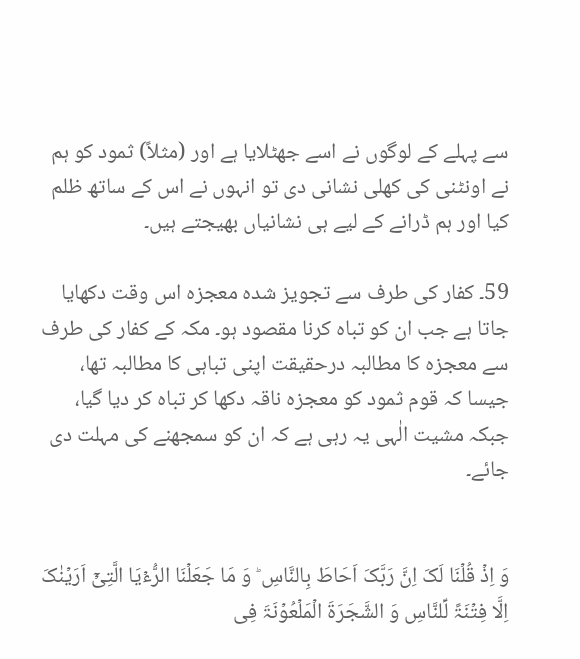سے پہلے کے لوگوں نے اسے جھٹلایا ہے اور (مثلاً) ثمود کو ہم نے اونٹنی کی کھلی نشانی دی تو انہوں نے اس کے ساتھ ظلم کیا اور ہم ڈرانے کے لیے ہی نشانیاں بھیجتے ہیں۔

59۔ کفار کی طرف سے تجویز شدہ معجزہ اس وقت دکھایا جاتا ہے جب ان کو تباہ کرنا مقصود ہو۔ مکہ کے کفار کی طرف سے معجزہ کا مطالبہ درحقیقت اپنی تباہی کا مطالبہ تھا، جیسا کہ قوم ثمود کو معجزہ ناقہ دکھا کر تباہ کر دیا گیا، جبکہ مشیت الٰہی یہ رہی ہے کہ ان کو سمجھنے کی مہلت دی جائے۔


وَ اِذۡ قُلۡنَا لَکَ اِنَّ رَبَّکَ اَحَاطَ بِالنَّاسِ ؕ وَ مَا جَعَلۡنَا الرُّءۡیَا الَّتِیۡۤ اَرَیۡنٰکَ اِلَّا فِتۡنَۃً لِّلنَّاسِ وَ الشَّجَرَۃَ الۡمَلۡعُوۡنَۃَ فِی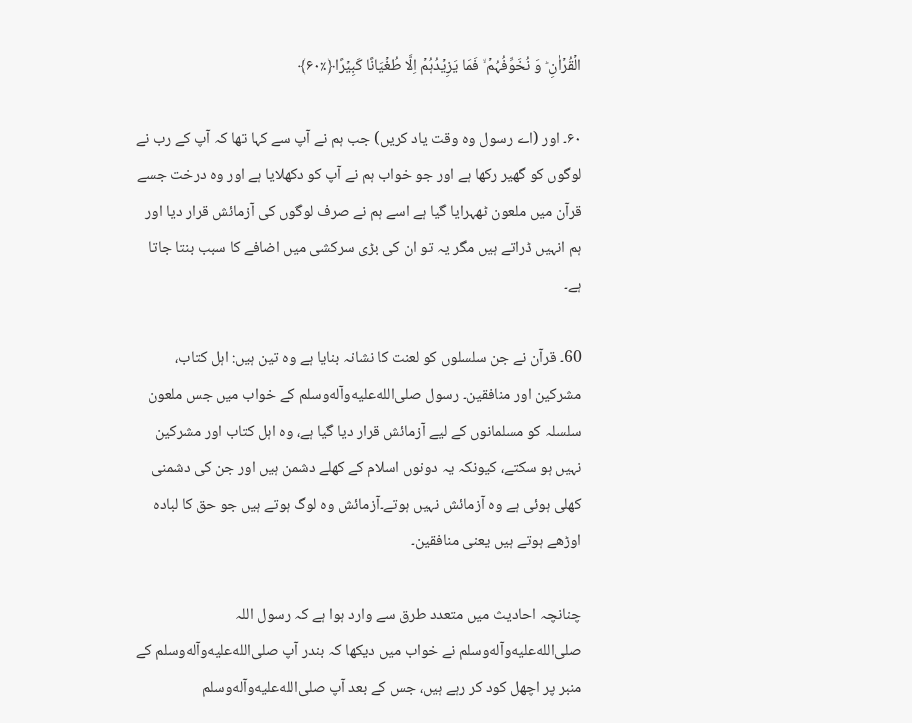الۡقُرۡاٰنِ ؕ وَ نُخَوِّفُہُمۡ ۙ فَمَا یَزِیۡدُہُمۡ اِلَّا طُغۡیَانًا کَبِیۡرًا﴿٪۶۰﴾

۶۰۔ اور (اے رسول وہ وقت یاد کریں) جب ہم نے آپ سے کہا تھا کہ آپ کے رب نے لوگوں کو گھیر رکھا ہے اور جو خواب ہم نے آپ کو دکھلایا ہے اور وہ درخت جسے قرآن میں ملعون ٹھہرایا گیا ہے اسے ہم نے صرف لوگوں کی آزمائش قرار دیا اور ہم انہیں ڈراتے ہیں مگر یہ تو ان کی بڑی سرکشی میں اضافے کا سبب بنتا جاتا ہے۔

60۔ قرآن نے جن سلسلوں کو لعنت کا نشانہ بنایا ہے وہ تین ہیں: اہل کتاب، مشرکین اور منافقین۔ رسول صلى‌الله‌عليه‌وآله‌وسلم کے خواب میں جس ملعون سلسلہ کو مسلمانوں کے لیے آزمائش قرار دیا گیا ہے، وہ اہل کتاب اور مشرکین نہیں ہو سکتے، کیونکہ یہ دونوں اسلام کے کھلے دشمن ہیں اور جن کی دشمنی کھلی ہوئی ہے وہ آزمائش نہیں ہوتے۔آزمائش وہ لوگ ہوتے ہیں جو حق کا لبادہ اوڑھے ہوتے ہیں یعنی منافقین۔

چنانچہ احادیث میں متعدد طرق سے وارد ہوا ہے کہ رسول اللہ صلى‌الله‌عليه‌وآله‌وسلم نے خواب میں دیکھا کہ بندر آپ صلى‌الله‌عليه‌وآله‌وسلم کے منبر پر اچھل کود کر رہے ہیں، جس کے بعد آپ صلى‌الله‌عليه‌وآله‌وسلم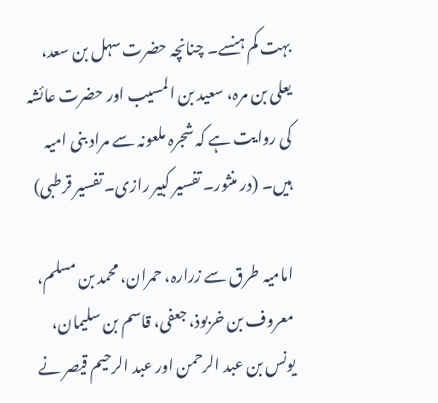بہت کم ہنسے۔ چنانچہ حضرت سہل بن سعد، یعلی بن مرہ، سعید بن المسیب اور حضرت عائشہ کی روایت ہے کہ شجرہ ملعونہ سے مراد بنی امیہ ہیں۔ (در منثور۔ تفسیر کبیر رازی۔ تفسیر قرطبی)

امامیہ طرق سے زرارہ، حمران، محمد بن مسلم، معروف بن خربوذ، جعفی، قاسم بن سلیمان، یونس بن عبد الرحمن اور عبد الرحیم قیصر نے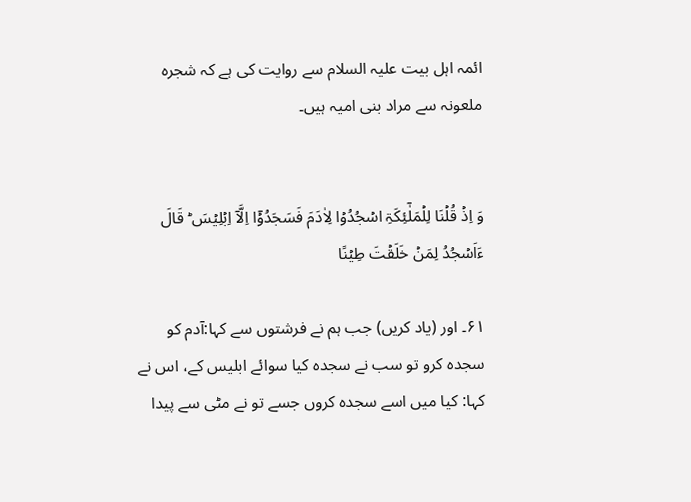ائمہ اہل بیت علیہ السلام سے روایت کی ہے کہ شجرہ ملعونہ سے مراد بنی امیہ ہیں۔


وَ اِذۡ قُلۡنَا لِلۡمَلٰٓئِکَۃِ اسۡجُدُوۡا لِاٰدَمَ فَسَجَدُوۡۤا اِلَّاۤ اِبۡلِیۡسَ ؕ قَالَ ءَاَسۡجُدُ لِمَنۡ خَلَقۡتَ طِیۡنًا

۶۱۔ اور (یاد کریں) جب ہم نے فرشتوں سے کہا:آدم کو سجدہ کرو تو سب نے سجدہ کیا سوائے ابلیس کے، اس نے کہا: کیا میں اسے سجدہ کروں جسے تو نے مٹی سے پیدا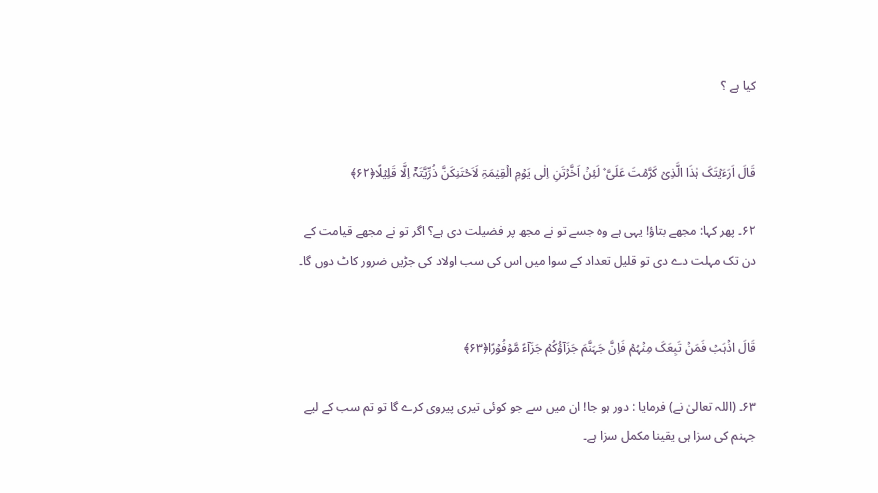کیا ہے ؟


قَالَ اَرَءَیۡتَکَ ہٰذَا الَّذِیۡ کَرَّمۡتَ عَلَیَّ ۫ لَئِنۡ اَخَّرۡتَنِ اِلٰی یَوۡمِ الۡقِیٰمَۃِ لَاَحۡتَنِکَنَّ ذُرِّیَّتَہٗۤ اِلَّا قَلِیۡلًا﴿۶۲﴾

۶۲۔ پھر کہا: مجھے بتاؤ! یہی ہے وہ جسے تو نے مجھ پر فضیلت دی ہے؟ اگر تو نے مجھے قیامت کے دن تک مہلت دے دی تو قلیل تعداد کے سوا میں اس کی سب اولاد کی جڑیں ضرور کاٹ دوں گا۔


قَالَ اذۡہَبۡ فَمَنۡ تَبِعَکَ مِنۡہُمۡ فَاِنَّ جَہَنَّمَ جَزَآؤُکُمۡ جَزَآءً مَّوۡفُوۡرًا﴿۶۳﴾

۶۳۔ (اللہ تعالیٰ نے) فرمایا : دور ہو جا! ان میں سے جو کوئی تیری پیروی کرے گا تو تم سب کے لیے جہنم کی سزا ہی یقینا مکمل سزا ہے۔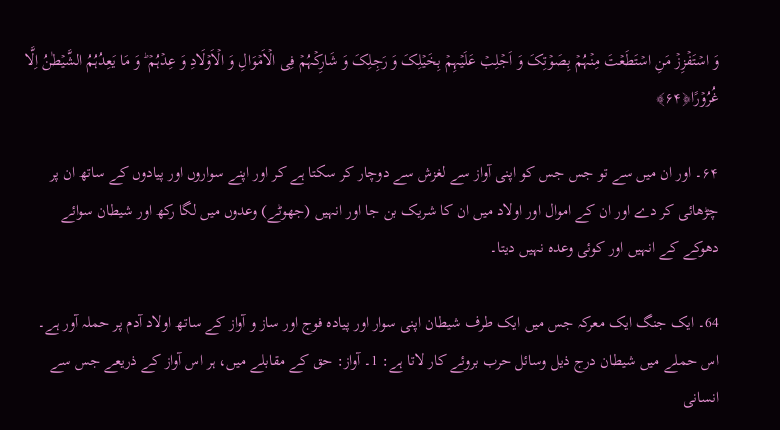وَ اسۡتَفۡزِزۡ مَنِ اسۡتَطَعۡتَ مِنۡہُمۡ بِصَوۡتِکَ وَ اَجۡلِبۡ عَلَیۡہِمۡ بِخَیۡلِکَ وَ رَجِلِکَ وَ شَارِکۡہُمۡ فِی الۡاَمۡوَالِ وَ الۡاَوۡلَادِ وَ عِدۡہُمۡ ؕ وَ مَا یَعِدُہُمُ الشَّیۡطٰنُ اِلَّا غُرُوۡرًا﴿۶۴﴾

۶۴۔ اور ان میں سے تو جس جس کو اپنی آواز سے لغزش سے دوچار کر سکتا ہے کر اور اپنے سواروں اور پیادوں کے ساتھ ان پر چڑھائی کر دے اور ان کے اموال اور اولاد میں ان کا شریک بن جا اور انہیں (جھوٹے) وعدوں میں لگا رکھ اور شیطان سوائے دھوکے کے انہیں اور کوئی وعدہ نہیں دیتا۔

64۔ ایک جنگ ایک معرکہ جس میں ایک طرف شیطان اپنی سوار اور پیادہ فوج اور ساز و آواز کے ساتھ اولاد آدم پر حملہ آور ہے۔ اس حملے میں شیطان درج ذیل وسائل حرب بروئے کار لاتا ہے: 1۔ آواز: حق کے مقابلے میں، ہر اس آواز کے ذریعے جس سے انسانی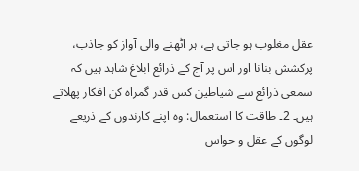عقل مغلوب ہو جاتی ہے، ہر اٹھنے والی آواز کو جاذب، پرکشش بنانا اور اس پر آج کے ذرائع ابلاغ شاہد ہیں کہ سمعی ذرائع سے شیاطین کس قدر گمراہ کن افکار پھلاتے ہیں۔ 2۔ طاقت کا استعمال: وہ اپنے کارندوں کے ذریعے لوگوں کے عقل و حواس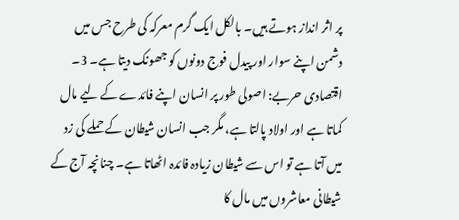پر اثر انداز ہوتے ہیں۔ بالکل ایک گرم معرکہ کی طرح جس میں دشمن اپنے سوار اور پیدل فوج دونوں کو جھونک دیتا ہے۔ 3۔ اقتصادی حربے: اصولی طور پر انسان اپنے فائدے کے لیے مال کماتا ہے اور اولاد پالتا ہے، مگر جب انسان شیطان کے حملے کی زد میں آتا ہے تو اس سے شیطان زیادہ فائدہ اٹھاتا ہے۔ چنانچہ آج کے شیطانی معاشروں میں مال کا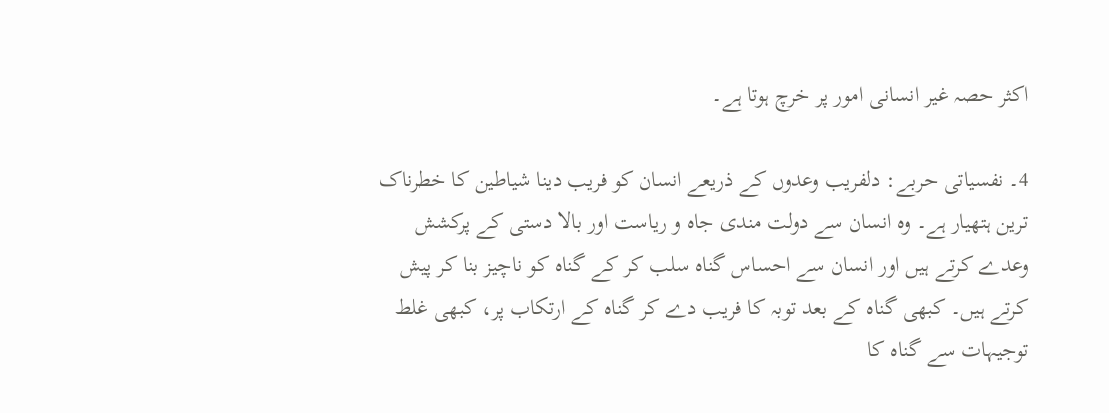اکثر حصہ غیر انسانی امور پر خرچ ہوتا ہے۔

4۔ نفسیاتی حربے: دلفریب وعدوں کے ذریعے انسان کو فریب دینا شیاطین کا خطرناک ترین ہتھیار ہے۔ وہ انسان سے دولت مندی جاہ و ریاست اور بالا دستی کے پرکشش وعدے کرتے ہیں اور انسان سے احساس گناہ سلب کر کے گناہ کو ناچیز بنا کر پیش کرتے ہیں۔ کبھی گناہ کے بعد توبہ کا فریب دے کر گناہ کے ارتکاب پر، کبھی غلط توجیہات سے گناہ کا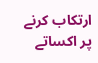ارتکاب کرنے پر اکساتے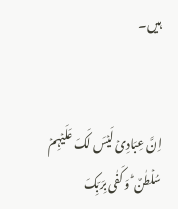ہیں۔


اِنَّ عِبَادِیۡ لَیۡسَ لَکَ عَلَیۡہِمۡ سُلۡطٰنٌ ؕ وَ کَفٰی بِرَبِّکَ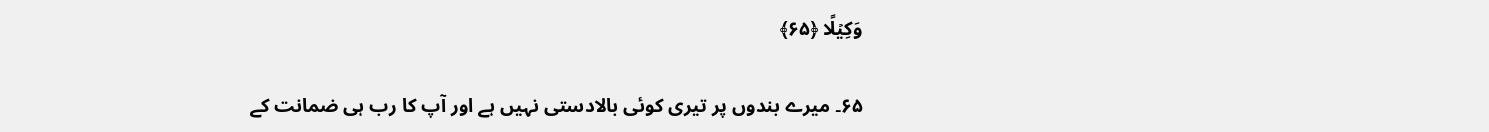وَکِیۡلًا ﴿۶۵﴾

۶۵۔ میرے بندوں پر تیری کوئی بالادستی نہیں ہے اور آپ کا رب ہی ضمانت کے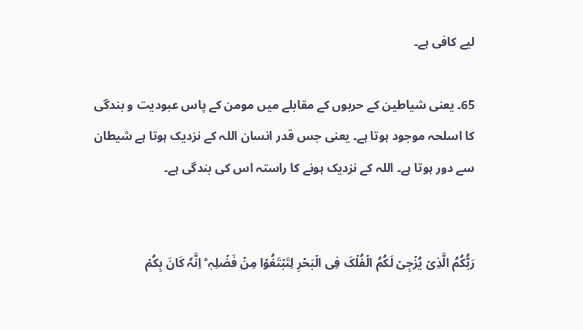لیے کافی ہے۔

65۔ یعنی شیاطین کے حربوں کے مقابلے میں مومن کے پاس عبودیت و بندگی کا اسلحہ موجود ہوتا ہے۔ یعنی جس قدر انسان اللہ کے نزدیک ہوتا ہے شیطان سے دور ہوتا ہے۔ اللہ کے نزدیک ہونے کا راستہ اس کی بندگی ہے۔


رَبُّکُمُ الَّذِیۡ یُزۡجِیۡ لَکُمُ الۡفُلۡکَ فِی الۡبَحۡرِ لِتَبۡتَغُوۡا مِنۡ فَضۡلِہٖ ؕ اِنَّہٗ کَانَ بِکُمۡ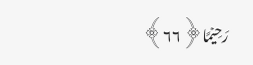رَحِیۡمًا﴿۶۶﴾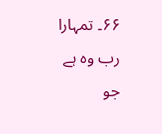۶۶۔ تمہارا رب وہ ہے جو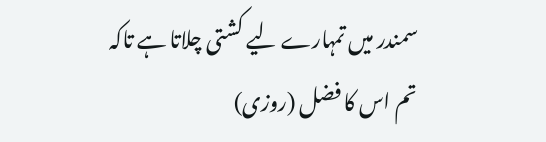سمندر میں تمہارے لیے کشتی چلاتا ہے تاکہ تم اس کا فضل (روزی)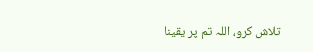تلاش کرو، اللہ تم پر یقینا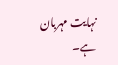نہایت مہربان ہے۔